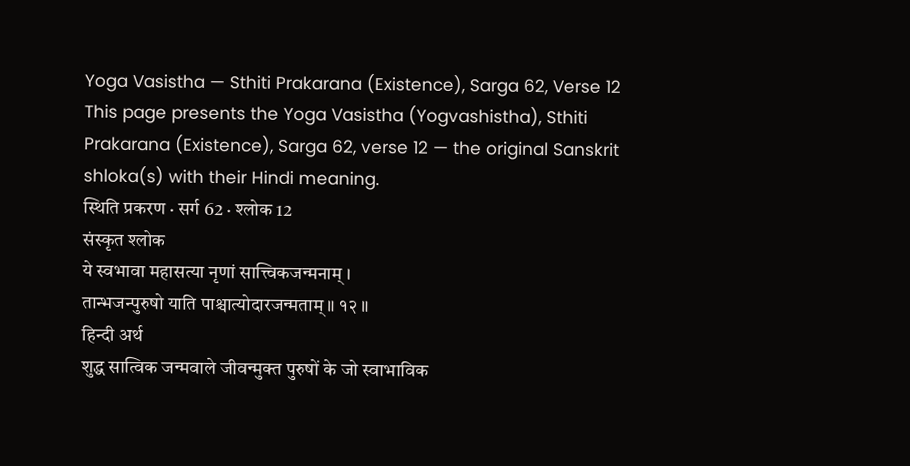Yoga Vasistha — Sthiti Prakarana (Existence), Sarga 62, Verse 12
This page presents the Yoga Vasistha (Yogvashistha), Sthiti Prakarana (Existence), Sarga 62, verse 12 — the original Sanskrit shloka(s) with their Hindi meaning.
स्थिति प्रकरण · सर्ग 62 · श्लोक 12
संस्कृत श्लोक
ये स्वभावा महासत्या नृणां सात्त्विकजन्मनाम् ।
तान्भजन्पुरुषो याति पाश्चात्योदारजन्मताम् ॥ १२ ॥
हिन्दी अर्थ
शुद्ध सात्विक जन्मवाले जीवन्मुक्त पुरुषों के जो स्वाभाविक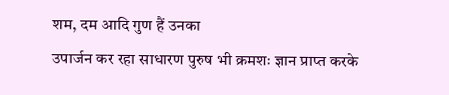शम, दम आदि गुण हैं उनका
उपार्जन कर रहा साधारण पुरुष भी क्रमशः ज्ञान प्राप्त करके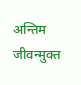अन्तिम जीवन्मुक्त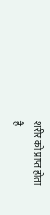शरीर को प्राप्त होता
है